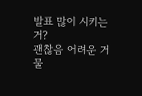발표 많이 시키는 거?
괜찮음 어려운 거 물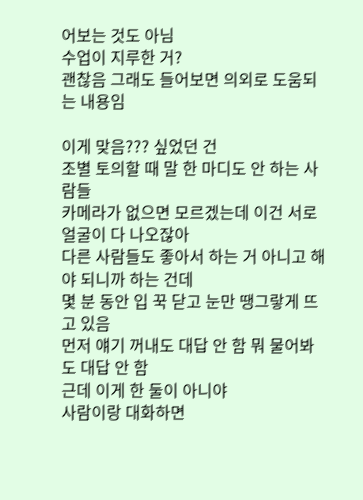어보는 것도 아님
수업이 지루한 거?
괜찮음 그래도 들어보면 의외로 도움되는 내용임

이게 맞음??? 싶었던 건
조별 토의할 때 말 한 마디도 안 하는 사람들
카메라가 없으면 모르겠는데 이건 서로 얼굴이 다 나오잖아
다른 사람들도 좋아서 하는 거 아니고 해야 되니까 하는 건데
몇 분 동안 입 꾹 닫고 눈만 땡그랗게 뜨고 있음
먼저 얘기 꺼내도 대답 안 함 뭐 물어봐도 대답 안 함
근데 이게 한 둘이 아니야
사람이랑 대화하면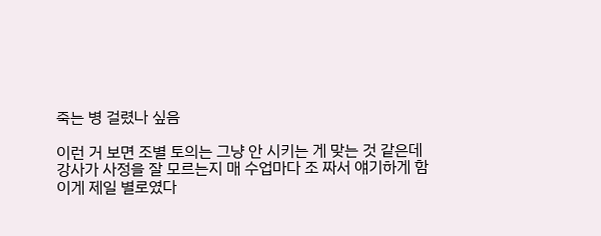죽는 병 걸렸나 싶음

이런 거 보면 조별 토의는 그냥 안 시키는 게 맞는 것 같은데
강사가 사정을 잘 모르는지 매 수업마다 조 짜서 얘기하게 함
이게 제일 별로였다